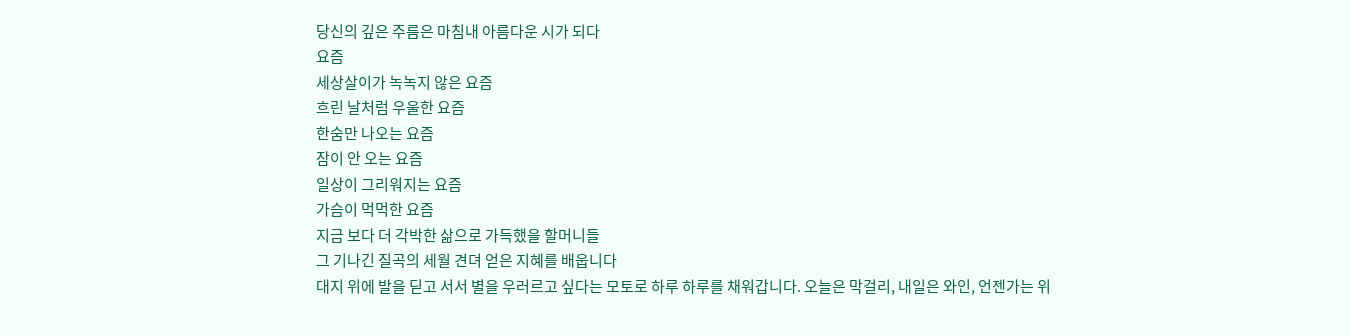당신의 깊은 주름은 마침내 아름다운 시가 되다
요즘
세상살이가 녹녹지 않은 요즘
흐린 날처럼 우울한 요즘
한숨만 나오는 요즘
잠이 안 오는 요즘
일상이 그리워지는 요즘
가슴이 먹먹한 요즘
지금 보다 더 각박한 삶으로 가득했을 할머니들
그 기나긴 질곡의 세월 견뎌 얻은 지혜를 배웁니다
대지 위에 발을 딛고 서서 별을 우러르고 싶다는 모토로 하루 하루를 채워갑니다. 오늘은 막걸리, 내일은 와인, 언젠가는 위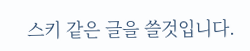스키 같은 글을 쓸것입니다.